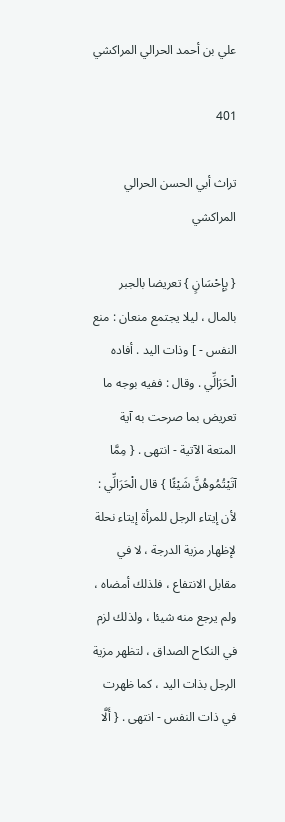علي بن أحمد الحرالي المراكشي

401

تراث أبي الحسن الحرالي المراكشي

{ بِإِحْسَانٍ } تعريضا بالجبر بالمال ، ليلا يجتمع منعان : منع النفس - ] وذات اليد . أفاده الْحَرَالِّي . وقال : ففيه بوجه ما تعريض بما صرحت به آية المتعة الآتية - انتهى . { مِمَّا آتَيْتُمُوهُنَّ شَيْئًا } قال الْحَرَالِّي : لأن إيتاء الرجل للمرأة إيتاء نحلة لإظهار مزية الدرجة ، لا في مقابل الانتفاع ، فلذلك أمضاه ، ولم يرجع منه شيئا ، ولذلك لزم في النكاح الصداق ، لتظهر مزية الرجل بذات اليد ، كما ظهرت في ذات النفس - انتهى . { أَلَّا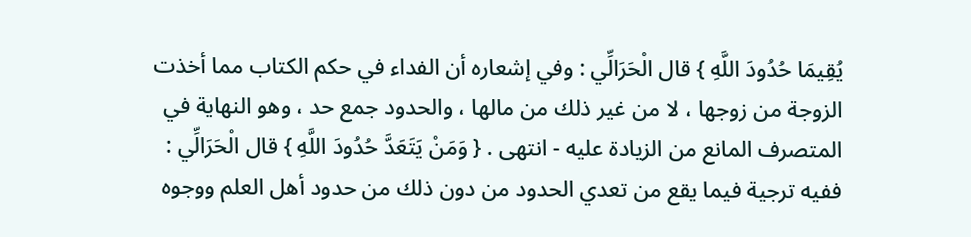يُقِيمَا حُدُودَ اللَّهِ } قال الْحَرَالِّي : وفي إشعاره أن الفداء في حكم الكتاب مما أخذت الزوجة من زوجها ، لا من غير ذلك من مالها ، والحدود جمع حد ، وهو النهاية في المتصرف المانع من الزيادة عليه - انتهى . { وَمَنْ يَتَعَدَّ حُدُودَ اللَّهِ } قال الْحَرَالِّي : ففيه ترجية فيما يقع من تعدي الحدود من دون ذلك من حدود أهل العلم ووجوه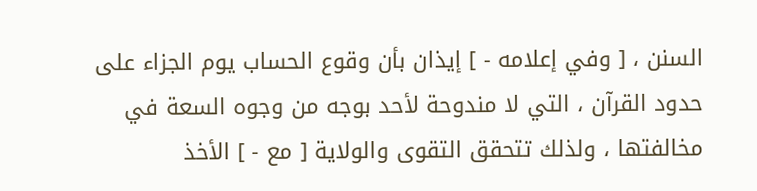السنن ، [ وفي إعلامه - ] إيذان بأن وقوع الحساب يوم الجزاء على حدود القرآن ، التي لا مندوحة لأحد بوجه من وجوه السعة في مخالفتها ، ولذلك تتحقق التقوى والولاية [ مع - ] الأخذ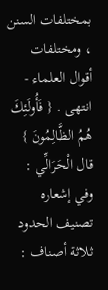بمختلفات السنن ، ومختلفات أقوال العلماء - انتهى . { فَأُولَئِكَ هُمُ الظَّالِمُونَ } قال الْحَرَالِّي : وفي إشعاره تصنيف الحدود ثلاثة أصناف :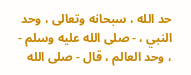حد الله ، سبحانه وتعالى ، وحد النبي ، - صلى الله عليه وسلم - ، وحد العالم ، قال - صلى الله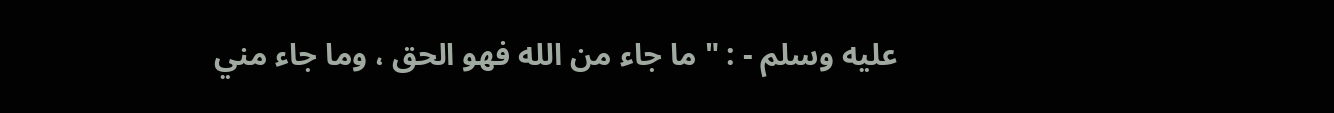عليه وسلم - : " ما جاء من الله فهو الحق ، وما جاء مني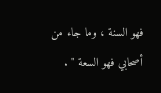فهو السنة ، وما جاء من أصحابي فهو السعة " .